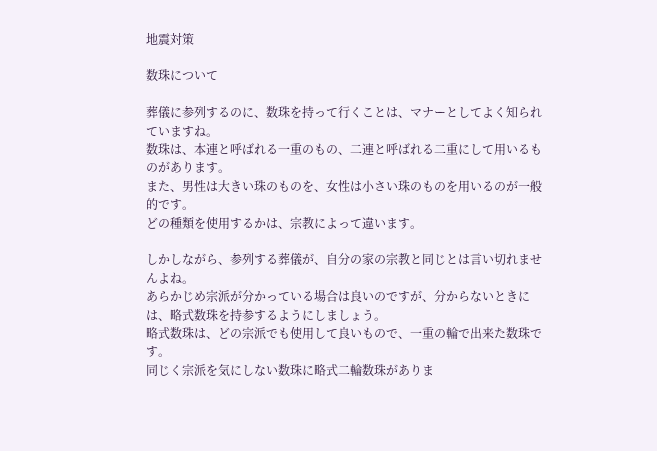地震対策

数珠について

葬儀に参列するのに、数珠を持って行くことは、マナーとしてよく知られていますね。
数珠は、本連と呼ばれる一重のもの、二連と呼ばれる二重にして用いるものがあります。
また、男性は大きい珠のものを、女性は小さい珠のものを用いるのが一般的です。
どの種類を使用するかは、宗教によって違います。

しかしながら、参列する葬儀が、自分の家の宗教と同じとは言い切れませんよね。
あらかじめ宗派が分かっている場合は良いのですが、分からないときには、略式数珠を持参するようにしましょう。
略式数珠は、どの宗派でも使用して良いもので、一重の輪で出来た数珠です。
同じく宗派を気にしない数珠に略式二輪数珠がありま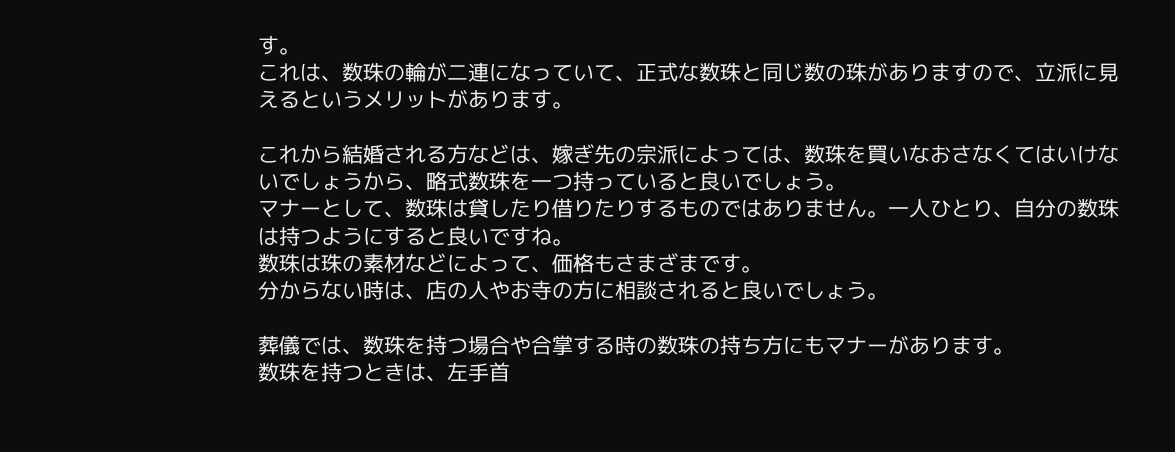す。
これは、数珠の輪が二連になっていて、正式な数珠と同じ数の珠がありますので、立派に見えるというメリットがあります。

これから結婚される方などは、嫁ぎ先の宗派によっては、数珠を買いなおさなくてはいけないでしょうから、略式数珠を一つ持っていると良いでしょう。
マナーとして、数珠は貸したり借りたりするものではありません。一人ひとり、自分の数珠は持つようにすると良いですね。
数珠は珠の素材などによって、価格もさまざまです。
分からない時は、店の人やお寺の方に相談されると良いでしょう。

葬儀では、数珠を持つ場合や合掌する時の数珠の持ち方にもマナーがあります。
数珠を持つときは、左手首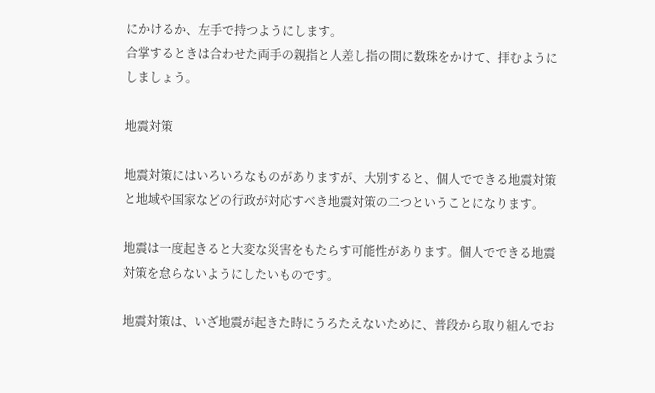にかけるか、左手で持つようにします。
合掌するときは合わせた両手の親指と人差し指の間に数珠をかけて、拝むようにしましょう。

地震対策

地震対策にはいろいろなものがありますが、大別すると、個人でできる地震対策と地域や国家などの行政が対応すべき地震対策の二つということになります。

地震は一度起きると大変な災害をもたらす可能性があります。個人でできる地震対策を怠らないようにしたいものです。

地震対策は、いざ地震が起きた時にうろたえないために、普段から取り組んでお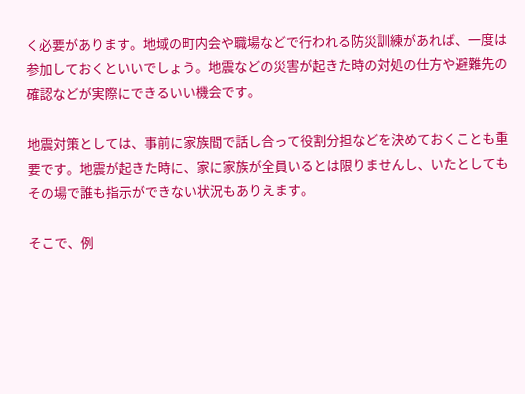く必要があります。地域の町内会や職場などで行われる防災訓練があれば、一度は参加しておくといいでしょう。地震などの災害が起きた時の対処の仕方や避難先の確認などが実際にできるいい機会です。

地震対策としては、事前に家族間で話し合って役割分担などを決めておくことも重要です。地震が起きた時に、家に家族が全員いるとは限りませんし、いたとしてもその場で誰も指示ができない状況もありえます。

そこで、例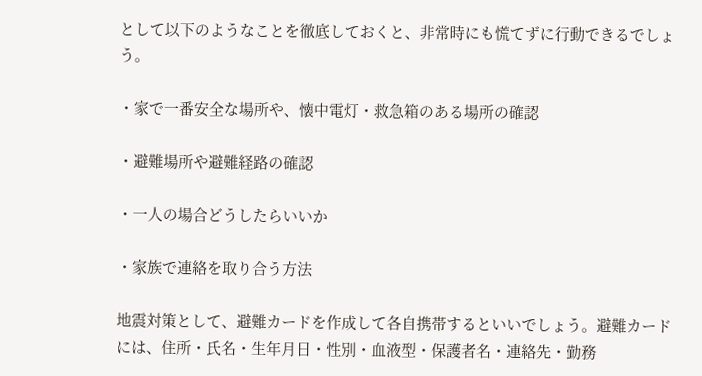として以下のようなことを徹底しておくと、非常時にも慌てずに行動できるでしょう。

・家で一番安全な場所や、懐中電灯・救急箱のある場所の確認

・避難場所や避難経路の確認

・一人の場合どうしたらいいか

・家族で連絡を取り合う方法

地震対策として、避難カードを作成して各自携帯するといいでしょう。避難カードには、住所・氏名・生年月日・性別・血液型・保護者名・連絡先・勤務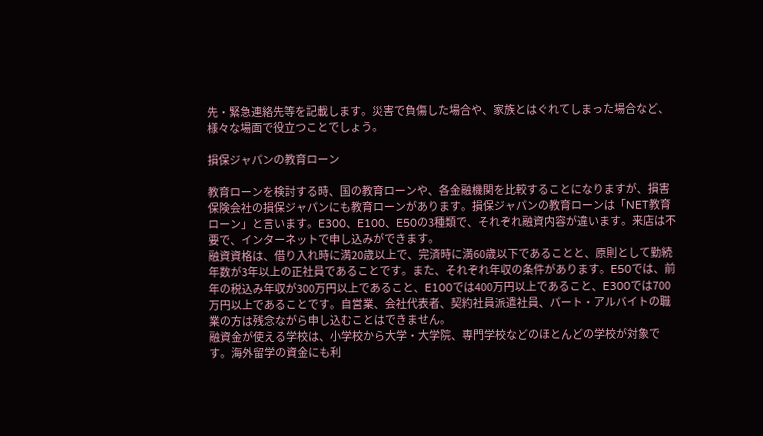先・緊急連絡先等を記載します。災害で負傷した場合や、家族とはぐれてしまった場合など、様々な場面で役立つことでしょう。

損保ジャパンの教育ローン

教育ローンを検討する時、国の教育ローンや、各金融機関を比較することになりますが、損害保険会社の損保ジャパンにも教育ローンがあります。損保ジャパンの教育ローンは「NET教育ローン」と言います。E300、E100、E50の3種類で、それぞれ融資内容が違います。来店は不要で、インターネットで申し込みができます。
融資資格は、借り入れ時に満20歳以上で、完済時に満60歳以下であることと、原則として勤続年数が3年以上の正社員であることです。また、それぞれ年収の条件があります。E50では、前年の税込み年収が300万円以上であること、E100では400万円以上であること、E300では700万円以上であることです。自営業、会社代表者、契約社員派遣社員、パート・アルバイトの職業の方は残念ながら申し込むことはできません。
融資金が使える学校は、小学校から大学・大学院、専門学校などのほとんどの学校が対象です。海外留学の資金にも利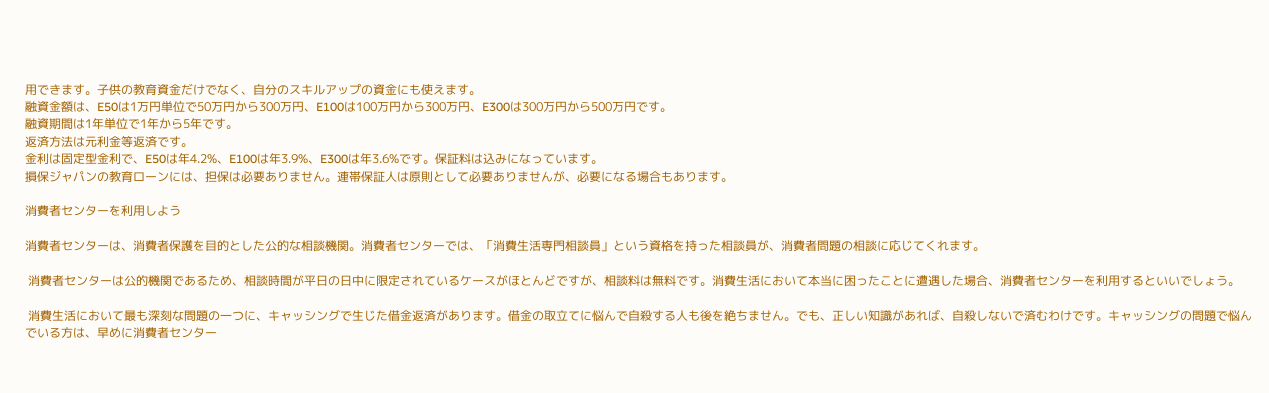用できます。子供の教育資金だけでなく、自分のスキルアップの資金にも使えます。
融資金額は、E50は1万円単位で50万円から300万円、E100は100万円から300万円、E300は300万円から500万円です。
融資期間は1年単位で1年から5年です。
返済方法は元利金等返済です。
金利は固定型金利で、E50は年4.2%、E100は年3.9%、E300は年3.6%です。保証料は込みになっています。
損保ジャパンの教育ローンには、担保は必要ありません。連帯保証人は原則として必要ありませんが、必要になる場合もあります。

消費者センターを利用しよう

消費者センターは、消費者保護を目的とした公的な相談機関。消費者センターでは、「消費生活専門相談員」という資格を持った相談員が、消費者問題の相談に応じてくれます。

 消費者センターは公的機関であるため、相談時間が平日の日中に限定されているケースがほとんどですが、相談料は無料です。消費生活において本当に困ったことに遭遇した場合、消費者センターを利用するといいでしょう。

 消費生活において最も深刻な問題の一つに、キャッシングで生じた借金返済があります。借金の取立てに悩んで自殺する人も後を絶ちません。でも、正しい知識があれば、自殺しないで済むわけです。キャッシングの問題で悩んでいる方は、早めに消費者センター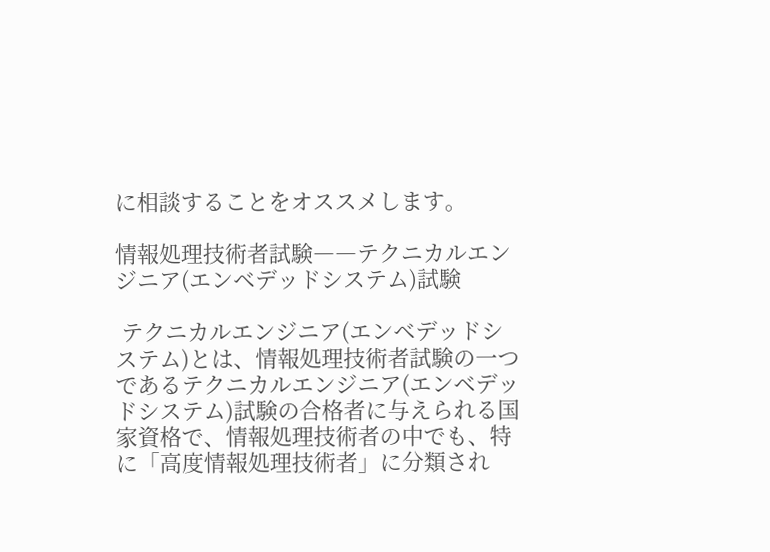に相談することをオススメします。

情報処理技術者試験――テクニカルエンジニア(エンベデッドシステム)試験

 テクニカルエンジニア(エンベデッドシステム)とは、情報処理技術者試験の一つであるテクニカルエンジニア(エンベデッドシステム)試験の合格者に与えられる国家資格で、情報処理技術者の中でも、特に「高度情報処理技術者」に分類され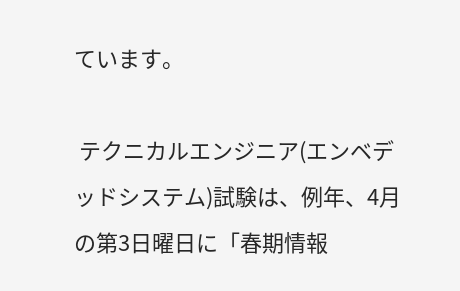ています。

 テクニカルエンジニア(エンベデッドシステム)試験は、例年、4月の第3日曜日に「春期情報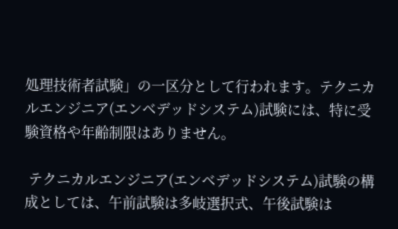処理技術者試験」の一区分として行われます。テクニカルエンジニア(エンベデッドシステム)試験には、特に受験資格や年齢制限はありません。

 テクニカルエンジニア(エンベデッドシステム)試験の構成としては、午前試験は多岐選択式、午後試験は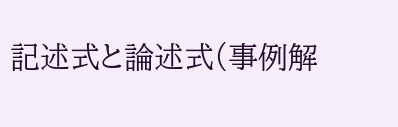記述式と論述式(事例解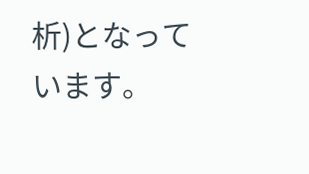析)となっています。